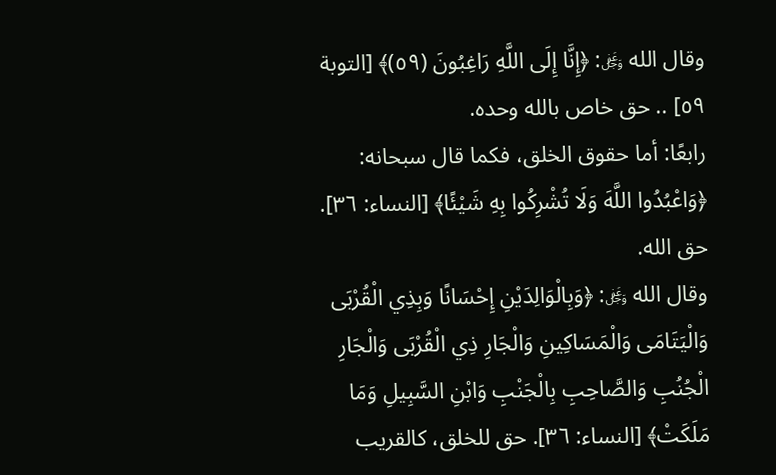وقال الله ﷿: ﴿إِنَّا إِلَى اللَّهِ رَاغِبُونَ (٥٩)﴾ [التوبة ٥٩] .. حق خاص بالله وحده.
رابعًا: أما حقوق الخلق، فكما قال سبحانه: ﴿وَاعْبُدُوا اللَّهَ وَلَا تُشْرِكُوا بِهِ شَيْئًا﴾ [النساء: ٣٦]. حق الله.
وقال الله ﷿: ﴿وَبِالْوَالِدَيْنِ إِحْسَانًا وَبِذِي الْقُرْبَى وَالْيَتَامَى وَالْمَسَاكِينِ وَالْجَارِ ذِي الْقُرْبَى وَالْجَارِ الْجُنُبِ وَالصَّاحِبِ بِالْجَنْبِ وَابْنِ السَّبِيلِ وَمَا مَلَكَتْ﴾ [النساء: ٣٦]. حق للخلق، كالقريب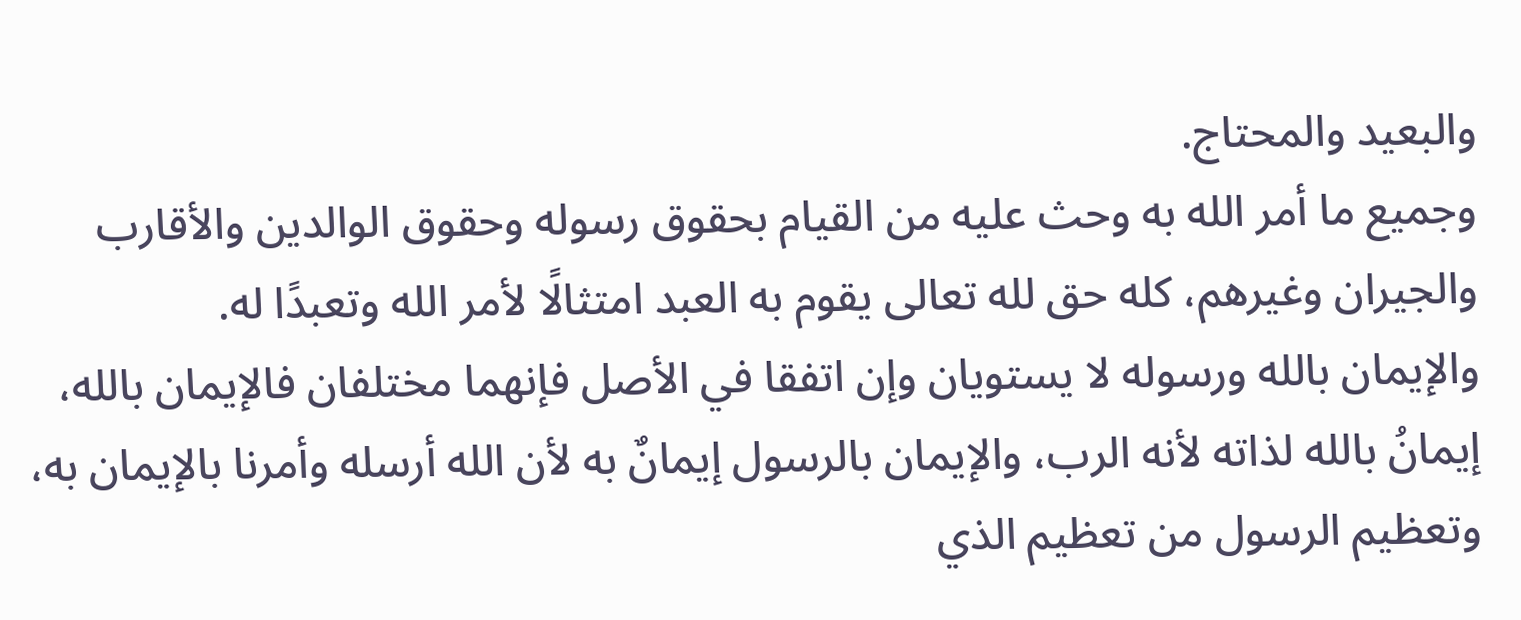والبعيد والمحتاج.
وجميع ما أمر الله به وحث عليه من القيام بحقوق رسوله وحقوق الوالدين والأقارب والجيران وغيرهم، كله حق لله تعالى يقوم به العبد امتثالًا لأمر الله وتعبدًا له.
والإيمان بالله ورسوله لا يستويان وإن اتفقا في الأصل فإنهما مختلفان فالإيمان بالله، إيمانُ بالله لذاته لأنه الرب، والإيمان بالرسول إيمانٌ به لأن الله أرسله وأمرنا بالإيمان به، وتعظيم الرسول من تعظيم الذي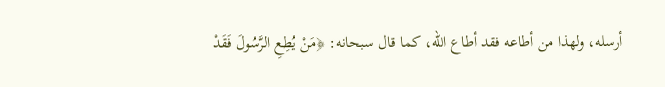أرسله، ولهذا من أطاعه فقد أطاع الله، كما قال سبحانه: ﴿مَنْ يُطِعِ الرَّسُولَ فَقَدْ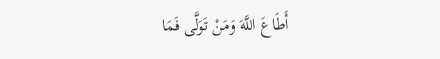أَطَاعَ اللَّهَ وَمَنْ تَوَلَّى فَمَا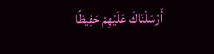أَرْسَلْنَاكَ عَلَيْهِمْ حَفِيظًا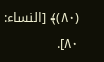(٨٠)﴾ [النساء: ٨٠].